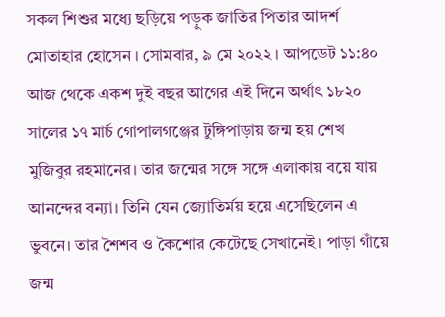সকল শিশুর মধ্যে ছড়িয়ে পড়ুক জাতির পিতার আদর্শ
মোতাহার হোসেন । সোমবার, ৯ মে ২০২২ । আপডেট ১১:৪০
আজ থেকে একশ দুই বছর আগের এই দিনে অর্থাৎ ১৮২০ সালের ১৭ মার্চ গোপালগঞ্জের টুঙ্গিপাড়ায় জন্ম হয় শেখ মুজিবুর রহমানের। তার জন্মের সঙ্গে সঙ্গে এলাকায় বয়ে যায় আনন্দের বন্যা। তিনি যেন জ্যোতির্ময় হয়ে এসেছিলেন এ ভুবনে। তার শৈশব ও কৈশোর কেটেছে সেখানেই। পাড়া গাঁয়ে জন্ম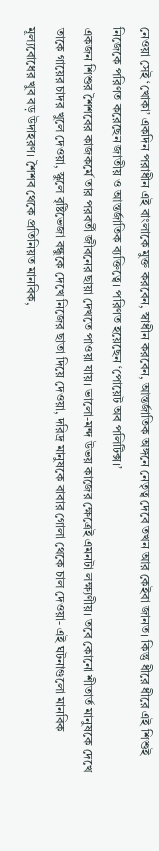নেওয়া সেই ‘খোকা’ একদিন পরাধীন এই বাংলাকে মুক্ত করবেন, স্বাধীন করবেন, আন্তর্জাতিক অঙ্গনে নেতৃত্ব দেবে তখন আর কেইবা জানত। কিন্তু ধীরে ধীরে এই শিশুই নিজেকে পরিণত করেছেন জাতীয় ও আন্তর্জাতিক ব্যক্তিত্বে। পরিণত হয়েছেন ‘পোয়েট অব পলিটিক্স।’
একজন শিশুর শৈশবের কাজকর্মে তার পরবর্তী জীবনের ছায়া দেখতে পাওয়া যায়। ভালো-মন্দ উভয় কাজের ক্ষেত্রেই এমনটা লক্ষ্যণীয়। তবে কোনো শীতার্ত মানুষকে দেখে তাকে গায়ের চাদর খুলে দেওয়া, স্কুলে বৃষ্টিভেজা বন্ধুকে দেখে নিজের ছাতা দিয়ে দেওয়া, দরিদ্র মানুষকে বাবার গোলা থেকে চাল দেওয়া- এই ঘটনাগুলো মানবিক মূল্যবোধের খুব বড় উদাহরণ। শৈশব থেকে প্রতিনিয়ত মানবিক,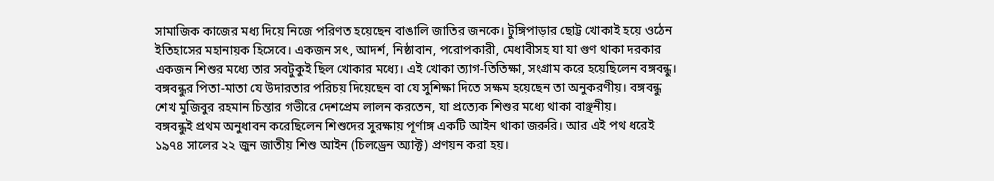সামাজিক কাজের মধ্য দিয়ে নিজে পরিণত হয়েছেন বাঙালি জাতির জনকে। টুঙ্গিপাড়ার ছোট্ট খোকাই হয়ে ওঠেন ইতিহাসের মহানায়ক হিসেবে। একজন সৎ, আদর্শ, নিষ্ঠাবান, পরোপকারী, মেধাবীসহ যা যা গুণ থাকা দরকার একজন শিশুর মধ্যে তার সবটুকুই ছিল খোকার মধ্যে। এই খোকা ত্যাগ-তিতিক্ষা, সংগ্রাম করে হয়েছিলেন বঙ্গবন্ধু। বঙ্গবন্ধুর পিতা-মাতা যে উদারতার পরিচয় দিয়েছেন বা যে সুশিক্ষা দিতে সক্ষম হয়েছেন তা অনুকরণীয়। বঙ্গবন্ধু শেখ মুজিবুর রহমান চিন্তার গভীরে দেশপ্রেম লালন করতেন, যা প্রত্যেক শিশুর মধ্যে থাকা বাঞ্ছনীয়।
বঙ্গবন্ধুই প্রথম অনুধাবন করেছিলেন শিশুদের সুরক্ষায় পূর্ণাঙ্গ একটি আইন থাকা জরুরি। আর এই পথ ধরেই ১৯৭৪ সালের ২২ জুন জাতীয় শিশু আইন (চিলড্রেন অ্যাক্ট) প্রণয়ন করা হয়।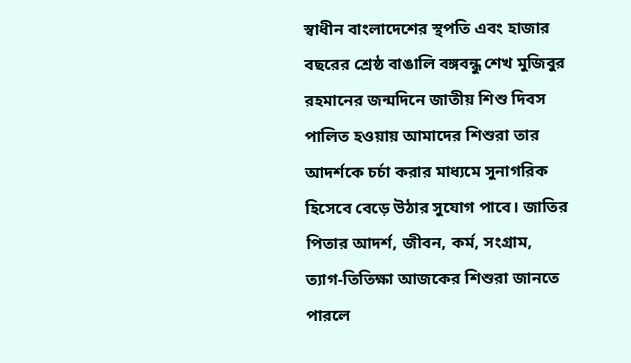স্বাধীন বাংলাদেশের স্থপতি এবং হাজার বছরের শ্রেষ্ঠ বাঙালি বঙ্গবন্ধু শেখ মুজিবুর রহমানের জন্মদিনে জাতীয় শিশু দিবস পালিত হওয়ায় আমাদের শিশুরা তার আদর্শকে চর্চা করার মাধ্যমে সুনাগরিক হিসেবে বেড়ে উঠার সুযোগ পাবে। জাতির পিতার আদর্শ, জীবন, কর্ম, সংগ্রাম, ত্যাগ-তিতিক্ষা আজকের শিশুরা জানতে পারলে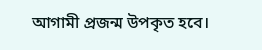আগামী প্রজন্ম উপকৃত হবে।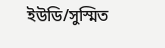ইউডি/সুস্মিত